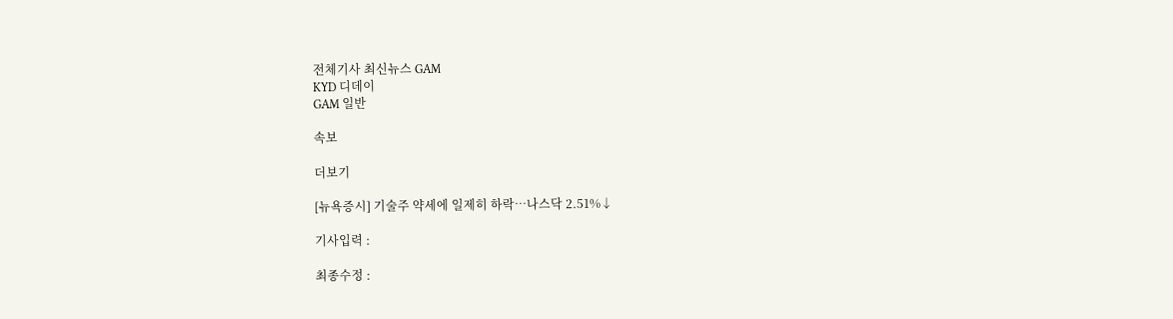전체기사 최신뉴스 GAM
KYD 디데이
GAM 일반

속보

더보기

[뉴욕증시] 기술주 약세에 일제히 하락…나스닥 2.51%↓

기사입력 :

최종수정 :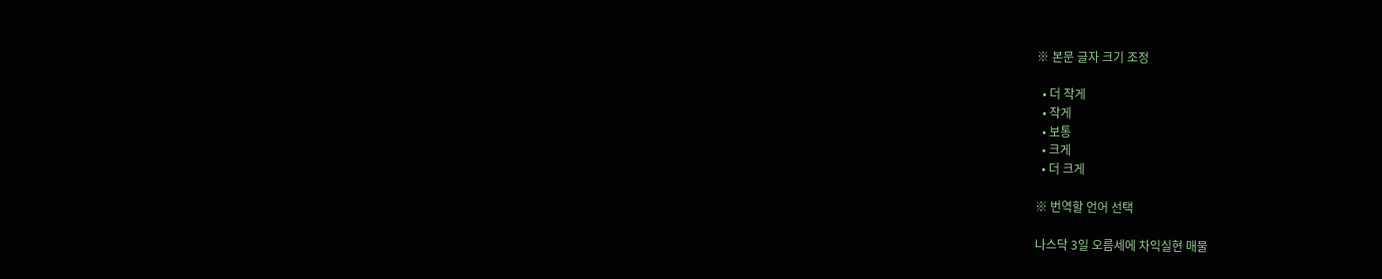※ 본문 글자 크기 조정

  • 더 작게
  • 작게
  • 보통
  • 크게
  • 더 크게

※ 번역할 언어 선택

나스닥 3일 오름세에 차익실현 매물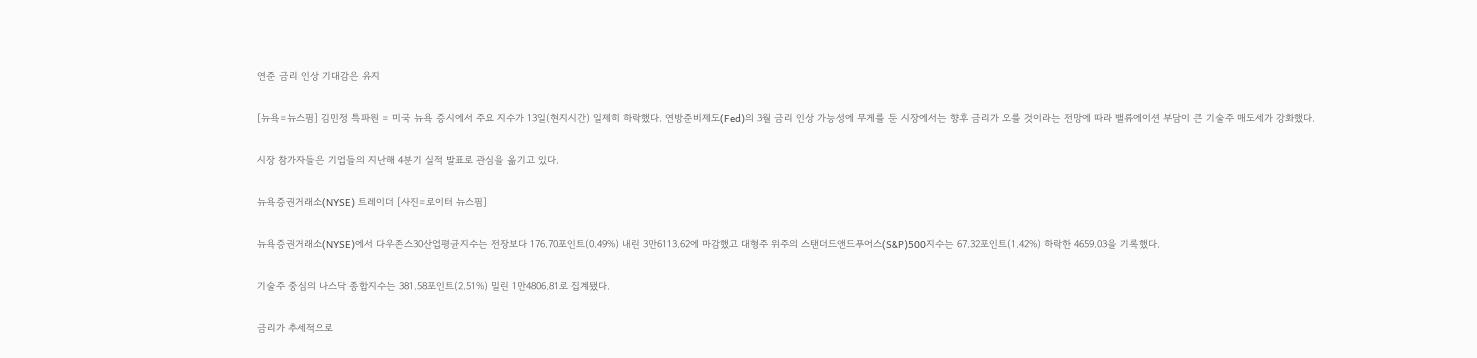연준 금리 인상 기대감은 유지

[뉴욕=뉴스핌] 김민정 특파원 = 미국 뉴욕 증시에서 주요 지수가 13일(현지시간) 일제히 하락했다. 연방준비제도(Fed)의 3월 금리 인상 가능성에 무게를 둔 시장에서는 향후 금리가 오를 것이라는 전망에 따라 밸류에이션 부담이 큰 기술주 매도세가 강화했다.

시장 참가자들은 기업들의 지난해 4분기 실적 발표로 관심을 옮기고 있다.

뉴욕증권거래소(NYSE) 트레이더 [사진=로이터 뉴스핌]

뉴욕증권거래소(NYSE)에서 다우존스30산업평균지수는 전장보다 176.70포인트(0.49%) 내린 3만6113.62에 마감했고 대형주 위주의 스탠더드앤드푸어스(S&P)500지수는 67.32포인트(1.42%) 하락한 4659.03을 기록했다.

기술주 중심의 나스닥 종합지수는 381.58포인트(2.51%) 밀린 1만4806.81로 집계됐다.

금리가 추세적으로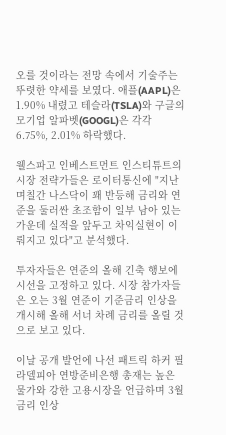오를 것이라는 전망 속에서 기술주는 뚜렷한 약세를 보였다. 애플(AAPL)은 1.90% 내렸고 테슬라(TSLA)와 구글의 모기업 알파벳(GOOGL)은 각각 6.75%, 2.01% 하락했다.

웰스파고 인베스트먼트 인스티튜트의 시장 전략가들은 로이터통신에 "지난 며칠간 나스닥이 꽤 반등해 금리와 연준을 둘러싼 초조함이 일부 남아 있는 가운데 실적을 앞두고 차익실현이 이뤄지고 있다"고 분석했다.

투자자들은 연준의 올해 긴축 행보에 시선을 고정하고 있다. 시장 참가자들은 오는 3월 연준이 기준금리 인상을 개시해 올해 서너 차례 금리를 올릴 것으로 보고 있다.

이날 공개 발언에 나선 패트릭 하커 필라델피아 연방준비은행 총재는 높은 물가와 강한 고용시장을 언급하며 3월 금리 인상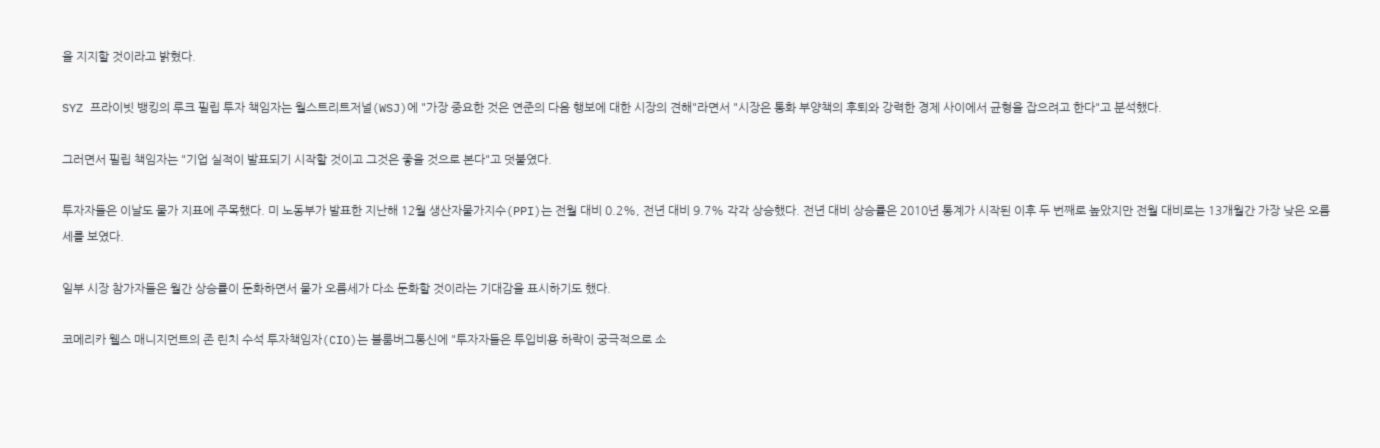을 지지할 것이라고 밝혔다.

SYZ 프라이빗 뱅킹의 루크 필립 투자 책임자는 월스트리트저널(WSJ)에 "가장 중요한 것은 연준의 다음 행보에 대한 시장의 견해"라면서 "시장은 통화 부양책의 후퇴와 강력한 경제 사이에서 균형을 잡으려고 한다"고 분석했다.

그러면서 필립 책임자는 "기업 실적이 발표되기 시작할 것이고 그것은 좋을 것으로 본다"고 덧붙였다.

투자자들은 이날도 물가 지표에 주목했다. 미 노동부가 발표한 지난해 12월 생산자물가지수(PPI)는 전월 대비 0.2%, 전년 대비 9.7% 각각 상승했다. 전년 대비 상승률은 2010년 통계가 시작된 이후 두 번째로 높았지만 전월 대비로는 13개월간 가장 낮은 오름세를 보였다.

일부 시장 참가자들은 월간 상승률이 둔화하면서 물가 오름세가 다소 둔화할 것이라는 기대감을 표시하기도 했다.

코메리카 웰스 매니지먼트의 존 린치 수석 투자책임자(CIO)는 블룸버그통신에 "투자자들은 투입비용 하락이 궁극적으로 소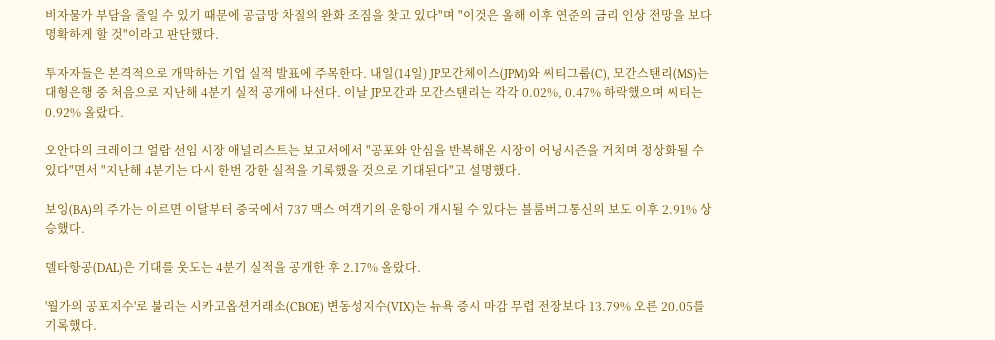비자물가 부담을 줄일 수 있기 때문에 공급망 차질의 완화 조짐을 찾고 있다"며 "이것은 올해 이후 연준의 금리 인상 전망을 보다 명확하게 할 것"이라고 판단했다.

투자자들은 본격적으로 개막하는 기업 실적 발표에 주목한다. 내일(14일) JP모간체이스(JPM)와 씨티그룹(C), 모간스탠리(MS)는 대형은행 중 처음으로 지난해 4분기 실적 공개에 나선다. 이날 JP모간과 모간스탠리는 각각 0.02%, 0.47% 하락했으며 씨티는 0.92% 올랐다.

오안다의 크레이그 얼람 선임 시장 애널리스트는 보고서에서 "공포와 안심을 반복해온 시장이 어닝시즌을 거치며 정상화될 수 있다"면서 "지난해 4분기는 다시 한번 강한 실적을 기록했을 것으로 기대된다"고 설명했다.

보잉(BA)의 주가는 이르면 이달부터 중국에서 737 맥스 여객기의 운항이 개시될 수 있다는 블룸버그통신의 보도 이후 2.91% 상승했다.

델타항공(DAL)은 기대를 웃도는 4분기 실적을 공개한 후 2.17% 올랐다.

'월가의 공포지수'로 불리는 시카고옵션거래소(CBOE) 변동성지수(VIX)는 뉴욕 증시 마감 무렵 전장보다 13.79% 오른 20.05를 기록했다.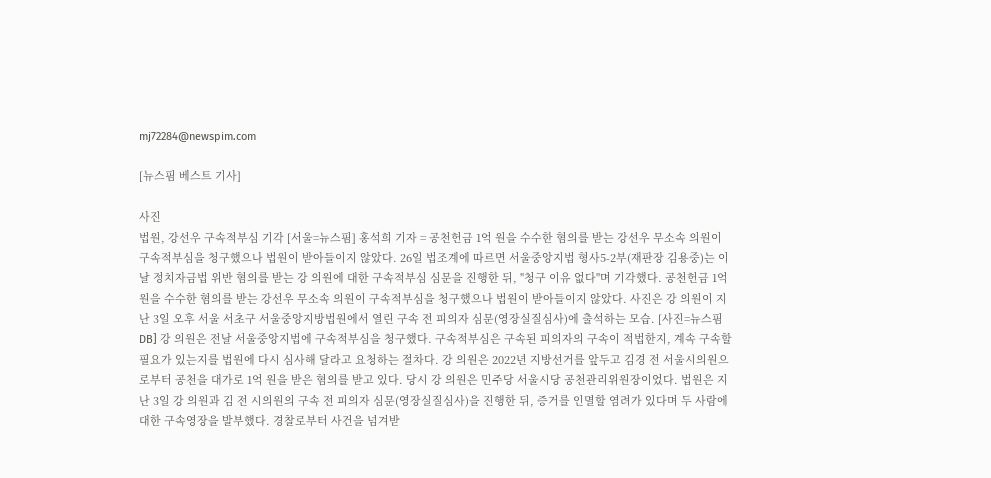mj72284@newspim.com

[뉴스핌 베스트 기사]

사진
법원, 강선우 구속적부심 기각 [서울=뉴스핌] 홍석희 기자 = 공천헌금 1억 원을 수수한 혐의를 받는 강선우 무소속 의원이 구속적부심을 청구했으나 법원이 받아들이지 않았다. 26일 법조계에 따르면 서울중앙지법 형사5-2부(재판장 김용중)는 이날 정치자금법 위반 혐의를 받는 강 의원에 대한 구속적부심 심문을 진행한 뒤, "청구 이유 없다"며 기각했다. 공천헌금 1억 원을 수수한 혐의를 받는 강선우 무소속 의원이 구속적부심을 청구했으나 법원이 받아들이지 않았다. 사진은 강 의원이 지난 3일 오후 서울 서초구 서울중앙지방법원에서 열린 구속 전 피의자 심문(영장실질심사)에 출석하는 모습. [사진=뉴스핌 DB] 강 의원은 전날 서울중앙지법에 구속적부심을 청구했다. 구속적부심은 구속된 피의자의 구속이 적법한지, 계속 구속할 필요가 있는지를 법원에 다시 심사해 달라고 요청하는 절차다. 강 의원은 2022년 지방선거를 앞두고 김경 전 서울시의원으로부터 공천을 대가로 1억 원을 받은 혐의를 받고 있다. 당시 강 의원은 민주당 서울시당 공천관리위원장이었다. 법원은 지난 3일 강 의원과 김 전 시의원의 구속 전 피의자 심문(영장실질심사)을 진행한 뒤, 증거를 인멸할 염려가 있다며 두 사람에 대한 구속영장을 발부했다. 경찰로부터 사건을 넘겨받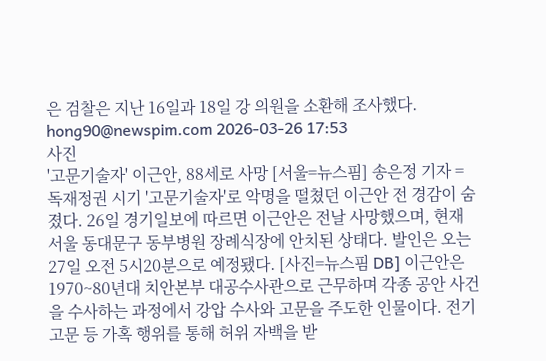은 검찰은 지난 16일과 18일 강 의원을 소환해 조사했다. hong90@newspim.com 2026-03-26 17:53
사진
'고문기술자' 이근안, 88세로 사망 [서울=뉴스핌] 송은정 기자 = 독재정권 시기 '고문기술자'로 악명을 떨쳤던 이근안 전 경감이 숨졌다. 26일 경기일보에 따르면 이근안은 전날 사망했으며, 현재 서울 동대문구 동부병원 장례식장에 안치된 상태다. 발인은 오는 27일 오전 5시20분으로 예정됐다. [사진=뉴스핌 DB] 이근안은 1970~80년대 치안본부 대공수사관으로 근무하며 각종 공안 사건을 수사하는 과정에서 강압 수사와 고문을 주도한 인물이다. 전기고문 등 가혹 행위를 통해 허위 자백을 받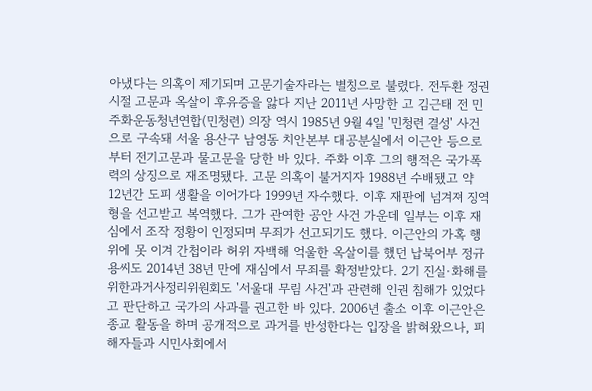아냈다는 의혹이 제기되며 고문기술자라는 별칭으로 불렸다. 전두환 정권 시절 고문과 옥살이 후유증을 앓다 지난 2011년 사망한 고 김근태 전 민주화운동청년연합(민청련) 의장 역시 1985년 9월 4일 '민청련 결성' 사건으로 구속돼 서울 용산구 남영동 치안본부 대공분실에서 이근안 등으로부터 전기고문과 물고문을 당한 바 있다. 주화 이후 그의 행적은 국가폭력의 상징으로 재조명됐다. 고문 의혹이 불거지자 1988년 수배됐고 약 12년간 도피 생활을 이어가다 1999년 자수했다. 이후 재판에 넘겨져 징역형을 선고받고 복역했다. 그가 관여한 공안 사건 가운데 일부는 이후 재심에서 조작 정황이 인정되며 무죄가 선고되기도 했다. 이근안의 가혹 행위에 못 이겨 간첩이라 허위 자백해 억울한 옥살이를 했던 납북어부 정규용씨도 2014년 38년 만에 재심에서 무죄를 확정받았다. 2기 진실·화해를위한과거사정리위원회도 '서울대 무림 사건'과 관련해 인권 침해가 있었다고 판단하고 국가의 사과를 권고한 바 있다. 2006년 출소 이후 이근안은 종교 활동을 하며 공개적으로 과거를 반성한다는 입장을 밝혀왔으나, 피해자들과 시민사회에서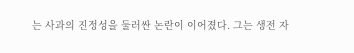는 사과의 진정성을 둘러싼 논란이 이어졌다. 그는 생전 자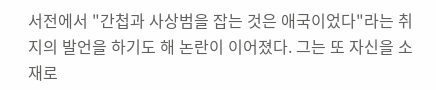서전에서 "간첩과 사상범을 잡는 것은 애국이었다"라는 취지의 발언을 하기도 해 논란이 이어졌다. 그는 또 자신을 소재로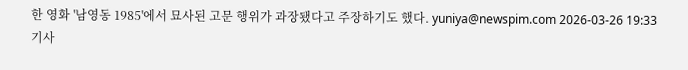한 영화 '남영동 1985'에서 묘사된 고문 행위가 과장됐다고 주장하기도 했다. yuniya@newspim.com 2026-03-26 19:33
기사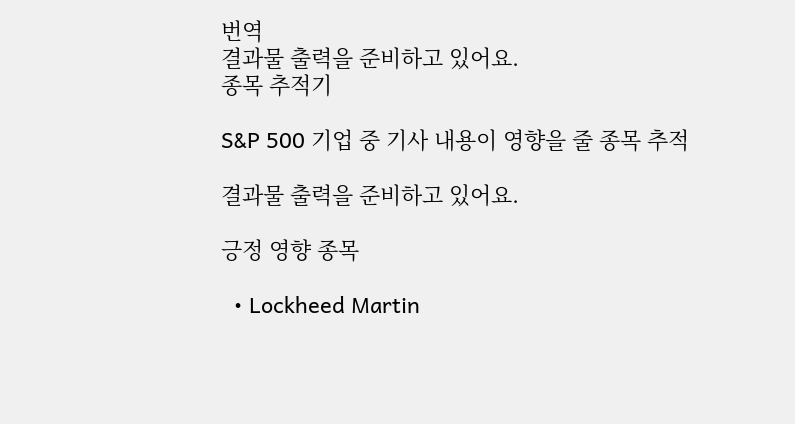번역
결과물 출력을 준비하고 있어요.
종목 추적기

S&P 500 기업 중 기사 내용이 영향을 줄 종목 추적

결과물 출력을 준비하고 있어요.

긍정 영향 종목

  • Lockheed Martin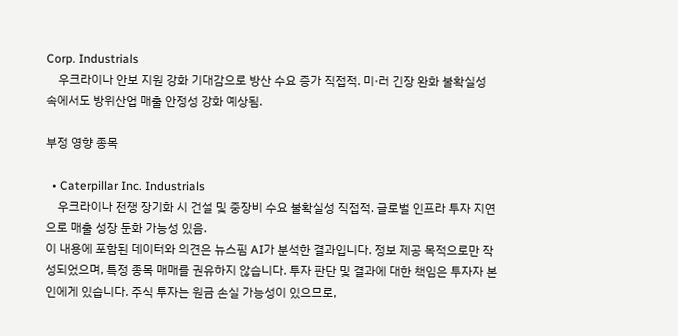Corp. Industrials
    우크라이나 안보 지원 강화 기대감으로 방산 수요 증가 직접적. 미·러 긴장 완화 불확실성 속에서도 방위산업 매출 안정성 강화 예상됨.

부정 영향 종목

  • Caterpillar Inc. Industrials
    우크라이나 전쟁 장기화 시 건설 및 중장비 수요 불확실성 직접적. 글로벌 인프라 투자 지연으로 매출 성장 둔화 가능성 있음.
이 내용에 포함된 데이터와 의견은 뉴스핌 AI가 분석한 결과입니다. 정보 제공 목적으로만 작성되었으며, 특정 종목 매매를 권유하지 않습니다. 투자 판단 및 결과에 대한 책임은 투자자 본인에게 있습니다. 주식 투자는 원금 손실 가능성이 있으므로,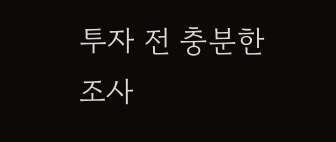투자 전 충분한 조사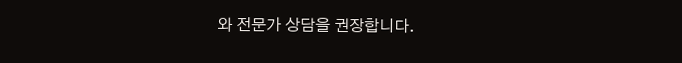와 전문가 상담을 권장합니다.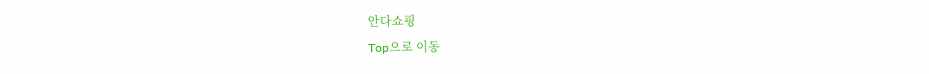안다쇼핑
Top으로 이동